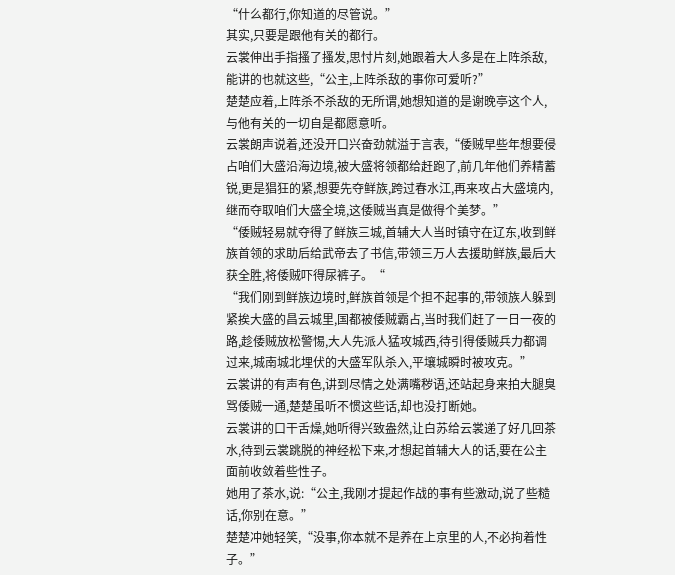“什么都行,你知道的尽管说。”
其实,只要是跟他有关的都行。
云裳伸出手指搔了搔发,思忖片刻,她跟着大人多是在上阵杀敌,能讲的也就这些,“公主,上阵杀敌的事你可爱听?”
楚楚应着,上阵杀不杀敌的无所谓,她想知道的是谢晚亭这个人,与他有关的一切自是都愿意听。
云裳朗声说着,还没开口兴奋劲就溢于言表,“倭贼早些年想要侵占咱们大盛沿海边境,被大盛将领都给赶跑了,前几年他们养精蓄锐,更是猖狂的紧,想要先夺鲜族,跨过春水江,再来攻占大盛境内,继而夺取咱们大盛全境,这倭贼当真是做得个美梦。”
“倭贼轻易就夺得了鲜族三城,首辅大人当时镇守在辽东,收到鲜族首领的求助后给武帝去了书信,带领三万人去援助鲜族,最后大获全胜,将倭贼吓得尿裤子。“
“我们刚到鲜族边境时,鲜族首领是个担不起事的,带领族人躲到紧挨大盛的昌云城里,国都被倭贼霸占,当时我们赶了一日一夜的路,趁倭贼放松警惕,大人先派人猛攻城西,待引得倭贼兵力都调过来,城南城北埋伏的大盛军队杀入,平壤城瞬时被攻克。”
云裳讲的有声有色,讲到尽情之处满嘴秽语,还站起身来拍大腿臭骂倭贼一通,楚楚虽听不惯这些话,却也没打断她。
云裳讲的口干舌燥,她听得兴致盎然,让白苏给云裳递了好几回茶水,待到云裳跳脱的神经松下来,才想起首辅大人的话,要在公主面前收敛着些性子。
她用了茶水,说:“公主,我刚才提起作战的事有些激动,说了些糙话,你别在意。”
楚楚冲她轻笑,“没事,你本就不是养在上京里的人,不必拘着性子。”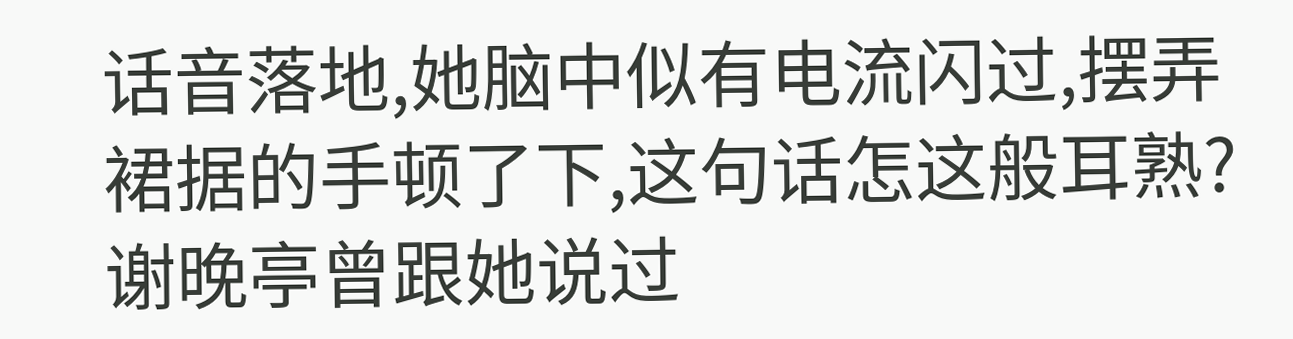话音落地,她脑中似有电流闪过,摆弄裙据的手顿了下,这句话怎这般耳熟?
谢晚亭曾跟她说过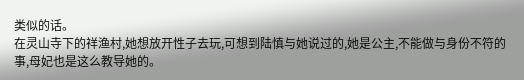类似的话。
在灵山寺下的祥渔村,她想放开性子去玩,可想到陆慎与她说过的,她是公主,不能做与身份不符的事,母妃也是这么教导她的。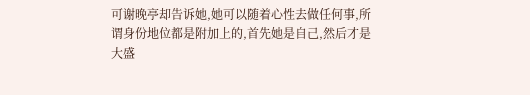可谢晚亭却告诉她,她可以随着心性去做任何事,所谓身份地位都是附加上的,首先她是自己,然后才是大盛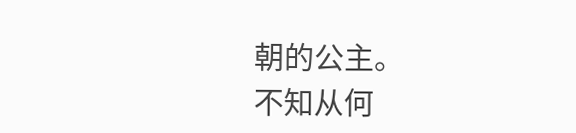朝的公主。
不知从何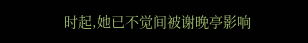时起,她已不觉间被谢晚亭影响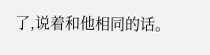了,说着和他相同的话。